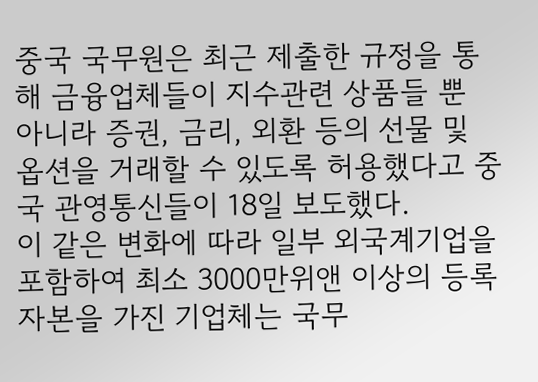중국 국무원은 최근 제출한 규정을 통해 금융업체들이 지수관련 상품들 뿐 아니라 증권, 금리, 외환 등의 선물 및 옵션을 거래할 수 있도록 허용했다고 중국 관영통신들이 18일 보도했다.
이 같은 변화에 따라 일부 외국계기업을 포함하여 최소 3000만위앤 이상의 등록자본을 가진 기업체는 국무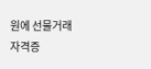원에 선물거래 자격증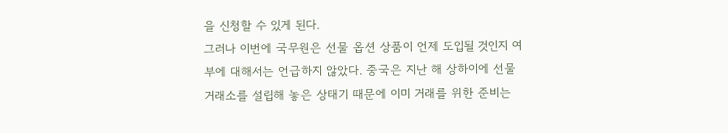을 신청할 수 있게 된다.
그러나 이번에 국무원은 선물 옵션 상품이 언제 도입될 것인지 여부에 대해서는 언급하지 않았다. 중국은 지난 해 상하이에 선물거래소를 설립해 놓은 상태기 때문에 이미 거래를 위한 준비는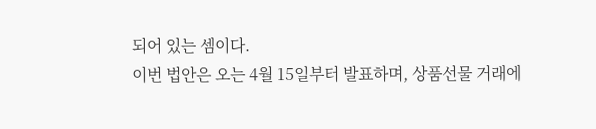되어 있는 셈이다.
이번 법안은 오는 4월 15일부터 발표하며, 상품선물 거래에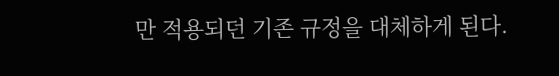만 적용되던 기존 규정을 대체하게 된다.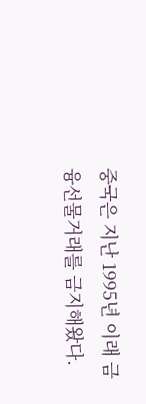중국은 지난 1995년 이래 금융선물거래를 금지해왔다.